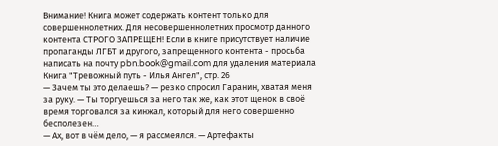Внимание! Книга может содержать контент только для совершеннолетних. Для несовершеннолетних просмотр данного контента СТРОГО ЗАПРЕЩЕН! Если в книге присутствует наличие пропаганды ЛГБТ и другого, запрещенного контента - просьба написать на почту pbn.book@gmail.com для удаления материала
Книга "Тревожный путь - Илья Ангел", стр. 26
— Зачем ты это делаешь? — резко спросил Гаранин, хватая меня за руку. — Ты торгуешься за него так же, как этот щенок в своё время торговался за кинжал, который для него совершенно бесполезен…
— Ах, вот в чём дело, — я рассмеялся. — Артефакты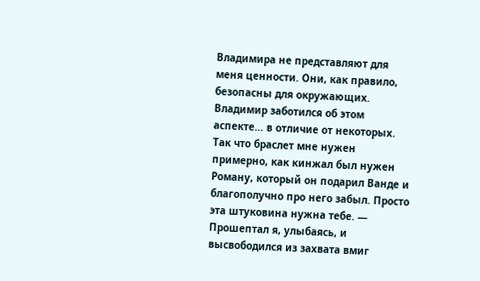Владимира не представляют для меня ценности. Они, как правило, безопасны для окружающих. Владимир заботился об этом аспекте… в отличие от некоторых. Так что браслет мне нужен примерно, как кинжал был нужен Роману, который он подарил Ванде и благополучно про него забыл. Просто эта штуковина нужна тебе. — Прошептал я, улыбаясь, и высвободился из захвата вмиг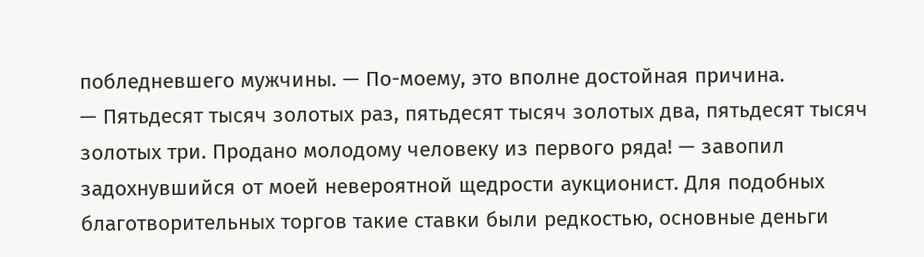побледневшего мужчины. — По-моему, это вполне достойная причина.
— Пятьдесят тысяч золотых раз, пятьдесят тысяч золотых два, пятьдесят тысяч золотых три. Продано молодому человеку из первого ряда! — завопил задохнувшийся от моей невероятной щедрости аукционист. Для подобных благотворительных торгов такие ставки были редкостью, основные деньги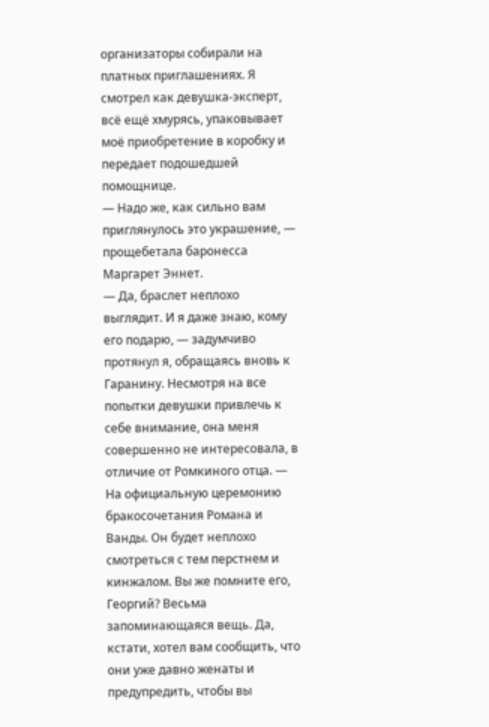организаторы собирали на платных приглашениях. Я смотрел как девушка-эксперт, всё ещё хмурясь, упаковывает моё приобретение в коробку и передает подошедшей помощнице.
— Надо же, как сильно вам приглянулось это украшение, — прощебетала баронесса Маргарет Эннет.
— Да, браслет неплохо выглядит. И я даже знаю, кому его подарю, — задумчиво протянул я, обращаясь вновь к Гаранину. Несмотря на все попытки девушки привлечь к себе внимание, она меня совершенно не интересовала, в отличие от Ромкиного отца. — На официальную церемонию бракосочетания Романа и Ванды. Он будет неплохо смотреться с тем перстнем и кинжалом. Вы же помните его, Георгий? Весьма запоминающаяся вещь. Да, кстати, хотел вам сообщить, что они уже давно женаты и предупредить, чтобы вы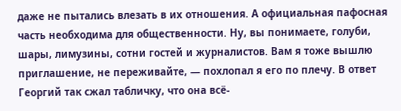даже не пытались влезать в их отношения. А официальная пафосная часть необходима для общественности. Ну, вы понимаете, голуби, шары, лимузины, сотни гостей и журналистов. Вам я тоже вышлю приглашение, не переживайте, — похлопал я его по плечу. В ответ Георгий так сжал табличку, что она всё-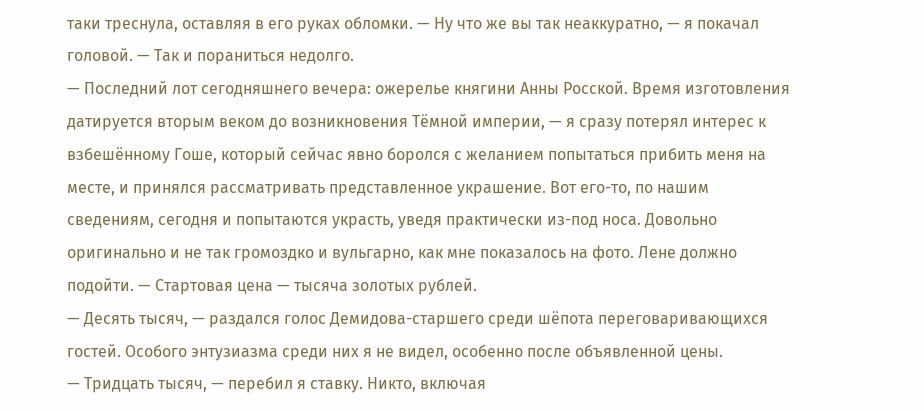таки треснула, оставляя в его руках обломки. — Ну что же вы так неаккуратно, — я покачал головой. — Так и пораниться недолго.
— Последний лот сегодняшнего вечера: ожерелье княгини Анны Росской. Время изготовления датируется вторым веком до возникновения Тёмной империи, — я сразу потерял интерес к взбешённому Гоше, который сейчас явно боролся с желанием попытаться прибить меня на месте, и принялся рассматривать представленное украшение. Вот его-то, по нашим сведениям, сегодня и попытаются украсть, уведя практически из-под носа. Довольно оригинально и не так громоздко и вульгарно, как мне показалось на фото. Лене должно подойти. — Стартовая цена — тысяча золотых рублей.
— Десять тысяч, — раздался голос Демидова-старшего среди шёпота переговаривающихся гостей. Особого энтузиазма среди них я не видел, особенно после объявленной цены.
— Тридцать тысяч, — перебил я ставку. Никто, включая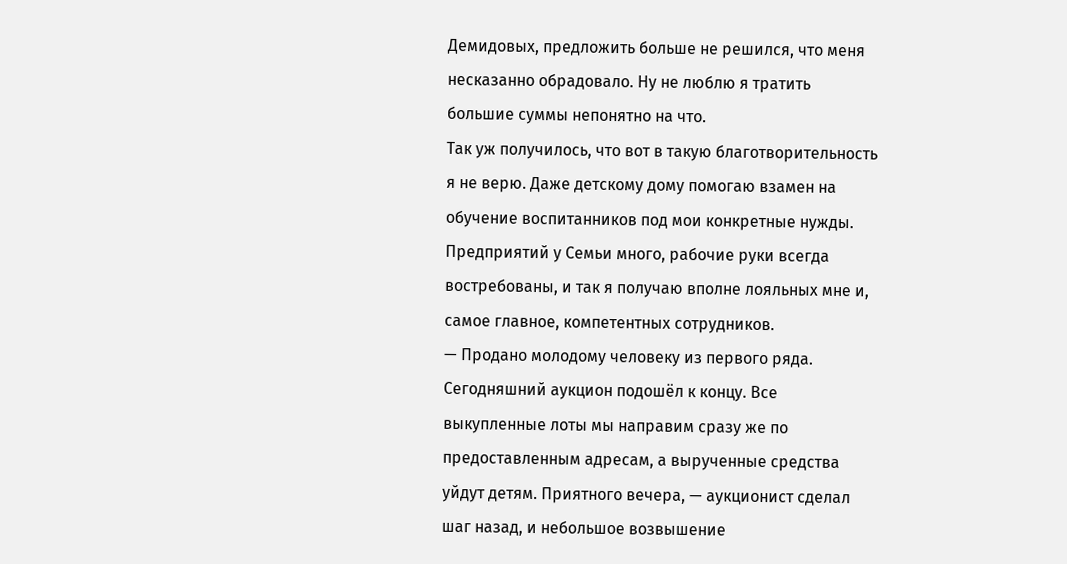Демидовых, предложить больше не решился, что меня несказанно обрадовало. Ну не люблю я тратить большие суммы непонятно на что.
Так уж получилось, что вот в такую благотворительность я не верю. Даже детскому дому помогаю взамен на обучение воспитанников под мои конкретные нужды. Предприятий у Семьи много, рабочие руки всегда востребованы, и так я получаю вполне лояльных мне и, самое главное, компетентных сотрудников.
— Продано молодому человеку из первого ряда. Сегодняшний аукцион подошёл к концу. Все выкупленные лоты мы направим сразу же по предоставленным адресам, а вырученные средства уйдут детям. Приятного вечера, — аукционист сделал шаг назад, и небольшое возвышение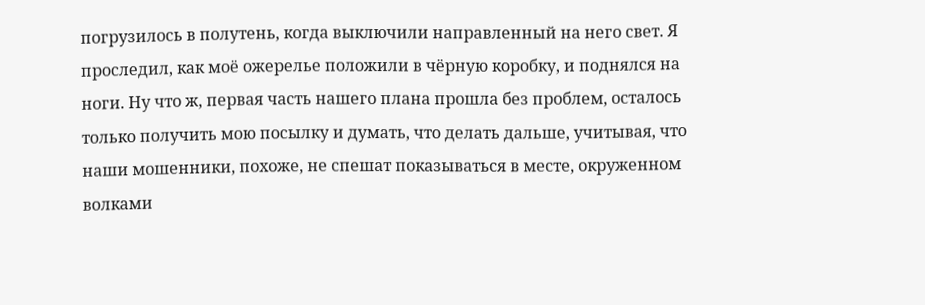погрузилось в полутень, когда выключили направленный на него свет. Я проследил, как моё ожерелье положили в чёрную коробку, и поднялся на ноги. Ну что ж, первая часть нашего плана прошла без проблем, осталось только получить мою посылку и думать, что делать дальше, учитывая, что наши мошенники, похоже, не спешат показываться в месте, окруженном волками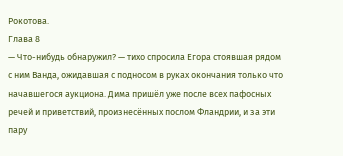Рокотова.
Глава 8
— Что-нибудь обнаружил? — тихо спросила Егора стоявшая рядом с ним Ванда, ожидавшая с подносом в руках окончания только что начавшегося аукциона. Дима пришёл уже после всех пафосных речей и приветствий, произнесённых послом Фландрии, и за эти пару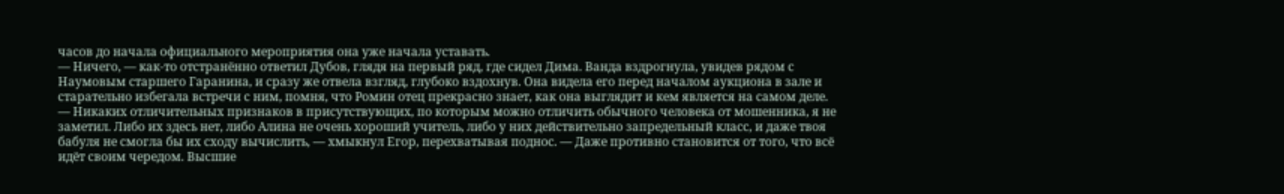часов до начала официального мероприятия она уже начала уставать.
— Ничего, — как-то отстранённо ответил Дубов, глядя на первый ряд, где сидел Дима. Ванда вздрогнула, увидев рядом с Наумовым старшего Гаранина, и сразу же отвела взгляд, глубоко вздохнув. Она видела его перед началом аукциона в зале и старательно избегала встречи с ним, помня, что Ромин отец прекрасно знает, как она выглядит и кем является на самом деле. — Никаких отличительных признаков в присутствующих, по которым можно отличить обычного человека от мошенника, я не заметил. Либо их здесь нет, либо Алина не очень хороший учитель, либо у них действительно запредельный класс, и даже твоя бабуля не смогла бы их сходу вычислить, — хмыкнул Егор, перехватывая поднос. — Даже противно становится от того, что всё идёт своим чередом. Высшие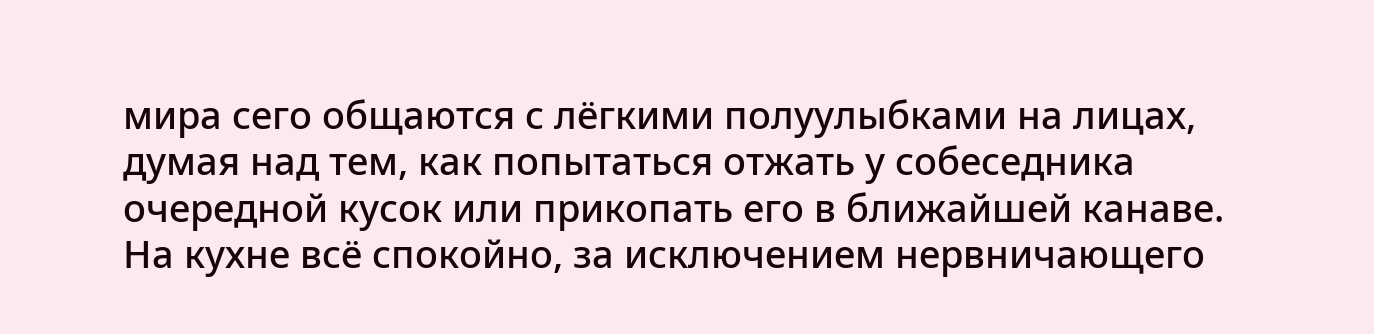мира сего общаются с лёгкими полуулыбками на лицах, думая над тем, как попытаться отжать у собеседника очередной кусок или прикопать его в ближайшей канаве. На кухне всё спокойно, за исключением нервничающего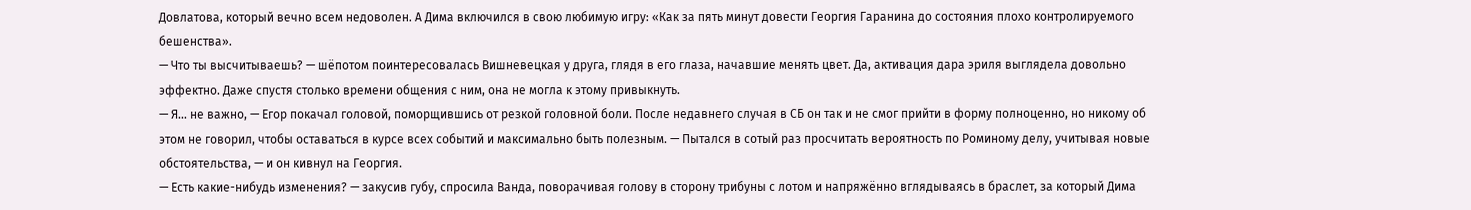Довлатова, который вечно всем недоволен. А Дима включился в свою любимую игру: «Как за пять минут довести Георгия Гаранина до состояния плохо контролируемого бешенства».
— Что ты высчитываешь? — шёпотом поинтересовалась Вишневецкая у друга, глядя в его глаза, начавшие менять цвет. Да, активация дара эриля выглядела довольно эффектно. Даже спустя столько времени общения с ним, она не могла к этому привыкнуть.
— Я… не важно, — Егор покачал головой, поморщившись от резкой головной боли. После недавнего случая в СБ он так и не смог прийти в форму полноценно, но никому об этом не говорил, чтобы оставаться в курсе всех событий и максимально быть полезным. — Пытался в сотый раз просчитать вероятность по Роминому делу, учитывая новые обстоятельства, — и он кивнул на Георгия.
— Есть какие-нибудь изменения? — закусив губу, спросила Ванда, поворачивая голову в сторону трибуны с лотом и напряжённо вглядываясь в браслет, за который Дима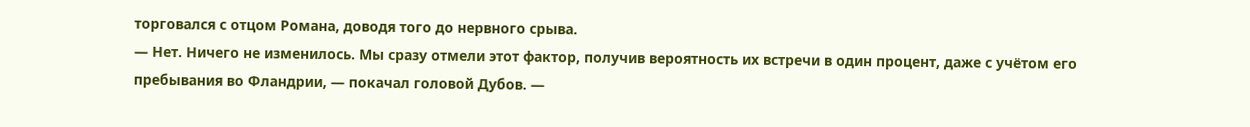торговался с отцом Романа, доводя того до нервного срыва.
— Нет. Ничего не изменилось. Мы сразу отмели этот фактор, получив вероятность их встречи в один процент, даже с учётом его пребывания во Фландрии, — покачал головой Дубов. —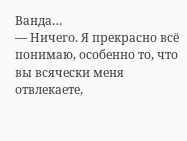Ванда…
— Ничего. Я прекрасно всё понимаю, особенно то, что вы всячески меня отвлекаете,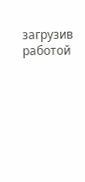загрузив работой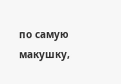по самую макушку,